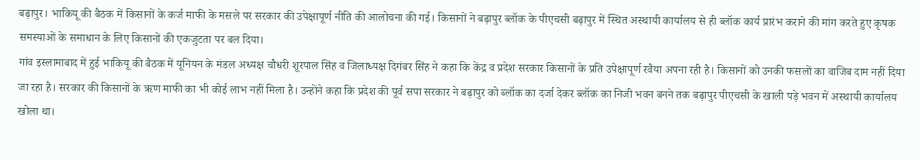बढ़ापुर। भाकियू की बैठक में किसानों के कर्ज माफी के मसले पर सरकार की उपेक्षापूर्ण नीति की आलोचना की गई। किसानों ने बढ़ापुर ब्लॉक के पीएचसी बढ़ापुर में स्थित अस्थायी कार्यालय से ही ब्लॉक कार्य प्रारंभ कराने की मांग करते हुए कृषक समस्याओं के समाधान के लिए किसानों की एकजुटता पर बल दिया।
गांव इस्लामाबाद में हुई भाकियू की बैठक में यूनियन के मंडल अध्यक्ष चौधरी शूरपाल सिंह व जिलाध्यक्ष दिगंबर सिंह ने कहा कि केंद्र व प्रदेश सरकार किसानों के प्रति उपेक्षापूर्ण रवैया अपना रही है। किसानों को उनकी फसलों का वाजिब दाम नहीं दिया जा रहा है। सरकार की किसानों के ऋण माफी का भी कोई लाभ नहीं मिला है। उन्होंने कहा कि प्रदेश की पूर्व सपा सरकार ने बढ़ापुर को ब्लॉक का दर्जा देकर ब्लॉक का निजी भवन बनने तक बढ़ापुर पीएचसी के खाली पड़े भवन में अस्थायी कार्यालय खोला था।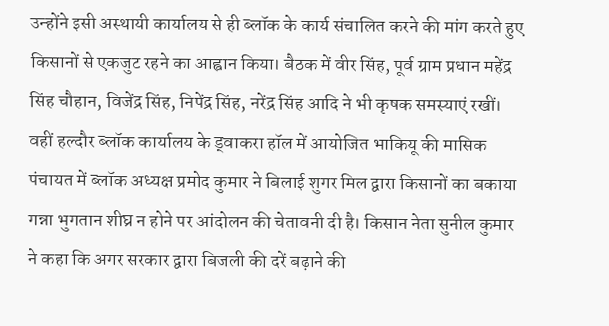उन्होंने इसी अस्थायी कार्यालय से ही ब्लॉक के कार्य संचालित करने की मांग करते हुए किसानों से एकजुट रहने का आह्वान किया। बैठक में वीर सिंह, पूर्व ग्राम प्रधान महेंद्र सिंह चौहान, विजेंद्र सिंह, निपेंद्र सिंह, नरेंद्र सिंह आदि ने भी कृषक समस्याएं रखीं।
वहीं हल्दौर ब्लॉक कार्यालय के ड्वाकरा हॉल में आयोजित भाकियू की मासिक पंचायत में ब्लॉक अध्यक्ष प्रमोद कुमार ने बिलाई शुगर मिल द्वारा किसानों का बकाया गन्ना भुगतान शीघ्र न होने पर आंदोलन की चेतावनी दी है। किसान नेता सुनील कुमार ने कहा कि अगर सरकार द्वारा बिजली की दरें बढ़ाने की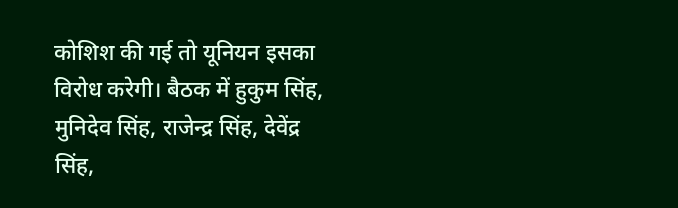कोशिश की गई तो यूनियन इसका विरोध करेगी। बैठक में हुकुम सिंह, मुनिदेव सिंह, राजेन्द्र सिंह, देवेंद्र सिंह,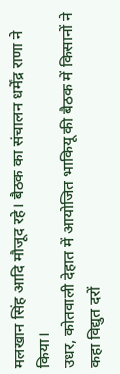मलखान सिंह आदि मौजूद रहे। बैठक का संचालन धर्मेंद्र राणा ने किया।
उधर, कोतवाली देहात में आयोजित भाकियू की बैठक में किसानों ने कहा विद्युत दरों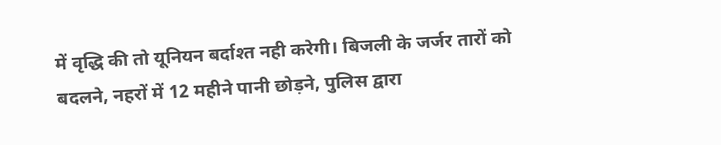में वृद्धि की तो यूनियन बर्दाश्त नही करेगी। बिजली के जर्जर तारों को बदलने, नहरों में 12 महीने पानी छोड़ने, पुलिस द्वारा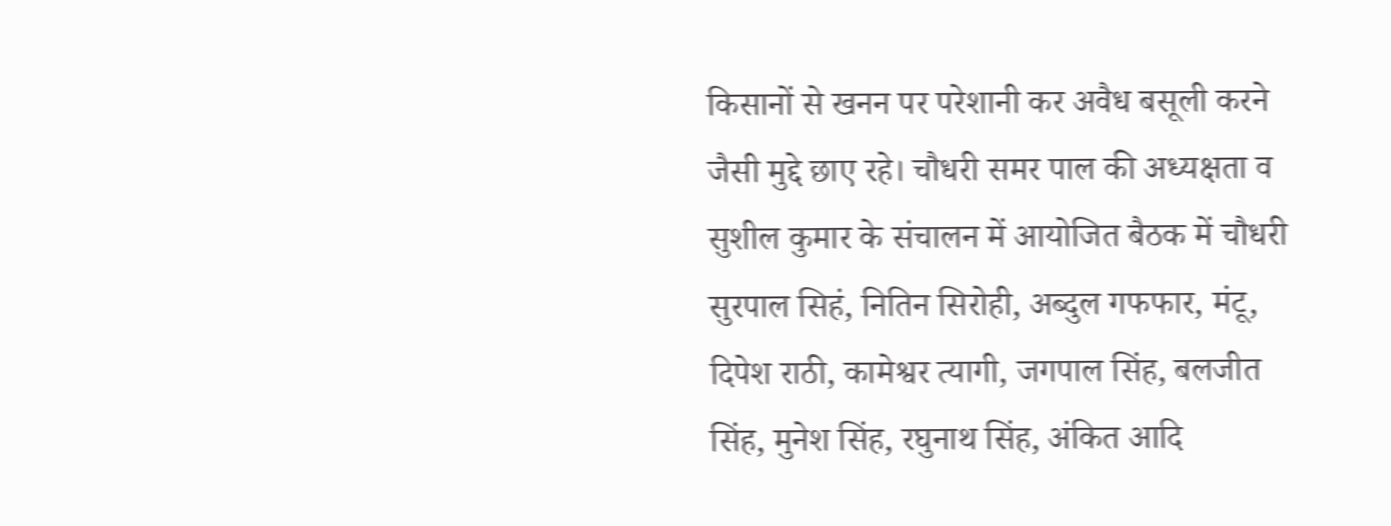किसानों से खनन पर परेशानी कर अवैध बसूली करने जैसी मुद्दे छाए रहे। चौधरी समर पाल की अध्यक्षता व सुशील कुमार के संचालन में आयोजित बैठक में चौधरी सुरपाल सिहं, नितिन सिरोही, अब्दुल गफफार, मंटू, दिपेश राठी, कामेश्वर त्यागी, जगपाल सिंह, बलजीत सिंह, मुनेश सिंह, रघुनाथ सिंह, अंकित आदि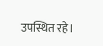उपस्थित रहे।